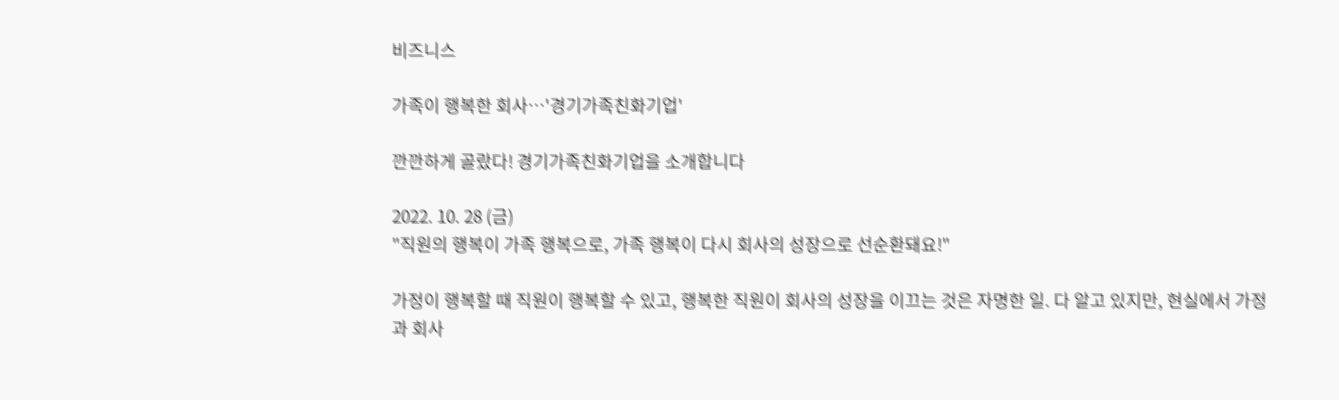비즈니스

가족이 행복한 회사…'경기가족친화기업'

깐깐하게 골랐다! 경기가족친화기업을 소개합니다

2022. 10. 28 (금)
"직원의 행복이 가족 행복으로, 가족 행복이 다시 회사의 성장으로 선순환돼요!"

가정이 행복할 때 직원이 행복할 수 있고, 행복한 직원이 회사의 성장을 이끄는 것은 자명한 일. 다 알고 있지만, 현실에서 가정과 회사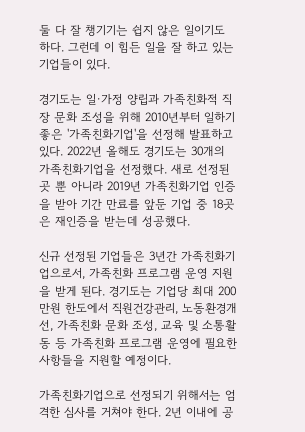둘 다 잘 챙기기는 쉽지 않은 일이기도 하다. 그런데 이 힘든 일을 잘 하고 있는 기업들이 있다.

경기도는 일·가정 양립과 가족친화적 직장 문화 조성을 위해 2010년부터 일하기 좋은 '가족친화기업'을 선정해 발표하고 있다. 2022년 올해도 경기도는 30개의 가족친화기업을 선정했다. 새로 선정된 곳 뿐 아니라 2019년 가족친화기업 인증을 받아 기간 만료를 앞둔 기업 중 18곳은 재인증을 받는데 성공했다.

신규 선정된 기업들은 3년간 가족친화기업으로서, 가족친화 프로그램 운영 지원을 받게 된다. 경기도는 기업당 최대 200만원 한도에서 직원건강관리, 노동환경개선, 가족친화 문화 조성, 교육 및 소통활동 등 가족친화 프로그램 운영에 필요한 사항들을 지원할 예정이다.

가족친화기업으로 선정되기 위해서는 엄격한 심사를 거쳐야 한다. 2년 이내에 공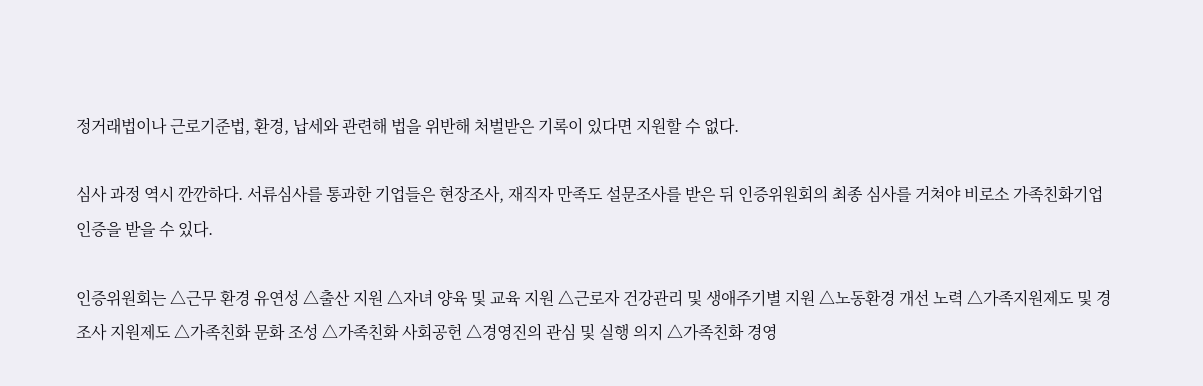정거래법이나 근로기준법, 환경, 납세와 관련해 법을 위반해 처벌받은 기록이 있다면 지원할 수 없다.

심사 과정 역시 깐깐하다. 서류심사를 통과한 기업들은 현장조사, 재직자 만족도 설문조사를 받은 뒤 인증위원회의 최종 심사를 거쳐야 비로소 가족친화기업 인증을 받을 수 있다.

인증위원회는 △근무 환경 유연성 △출산 지원 △자녀 양육 및 교육 지원 △근로자 건강관리 및 생애주기별 지원 △노동환경 개선 노력 △가족지원제도 및 경조사 지원제도 △가족친화 문화 조성 △가족친화 사회공헌 △경영진의 관심 및 실행 의지 △가족친화 경영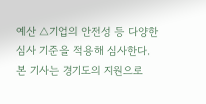예산 △기업의 안전성 등 다양한 심사 기준을 적용해 심사한다.
본 기사는 경기도의 지원으로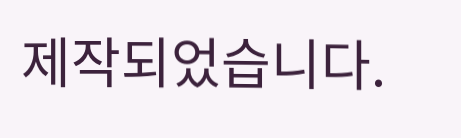제작되었습니다.